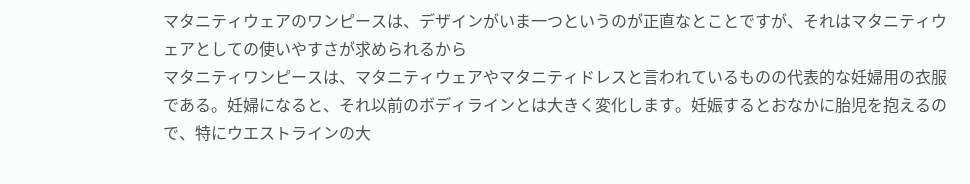マタニティウェアのワンピースは、デザインがいま一つというのが正直なとことですが、それはマタニティウェアとしての使いやすさが求められるから
マタニティワンピースは、マタニティウェアやマタニティドレスと言われているものの代表的な妊婦用の衣服である。妊婦になると、それ以前のボディラインとは大きく変化します。妊娠するとおなかに胎児を抱えるので、特にウエストラインの大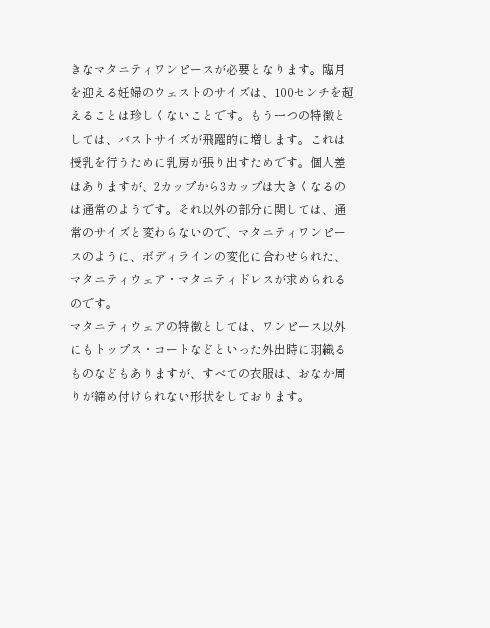きなマタニティワンピースが必要となります。臨月を迎える妊婦のウェストのサイズは、100センチを超えることは珍しくないことです。もう一つの特徴としては、バストサイズが飛躍的に増します。これは授乳を行うために乳房が張り出すためです。個人差はありますが、2カップから3カップは大きくなるのは通常のようです。それ以外の部分に関しては、通常のサイズと変わらないので、マタニティワンピースのように、ボディラインの変化に合わせられた、マタニティウェア・マタニティドレスが求められるのです。
マタニティウェアの特徴としては、ワンピース以外にもトップス・コートなどといった外出時に羽織るものなどもありますが、すべての衣服は、おなか周りが締め付けられない形状をしております。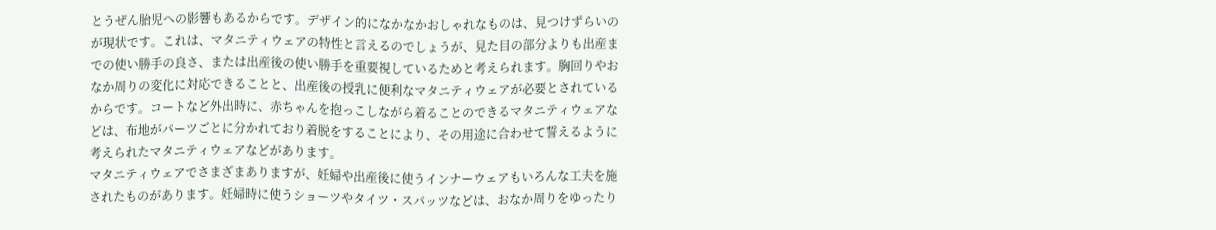とうぜん胎児への影響もあるからです。デザイン的になかなかおしゃれなものは、見つけずらいのが現状です。これは、マタニティウェアの特性と言えるのでしょうが、見た目の部分よりも出産までの使い勝手の良さ、または出産後の使い勝手を重要視しているためと考えられます。胸回りやおなか周りの変化に対応できることと、出産後の授乳に便利なマタニティウェアが必要とされているからです。コートなど外出時に、赤ちゃんを抱っこしながら着ることのできるマタニティウェアなどは、布地がパーツごとに分かれており着脱をすることにより、その用途に合わせて誓えるように考えられたマタニティウェアなどがあります。
マタニティウェアでさまざまありますが、妊婦や出産後に使うインナーウェアもいろんな工夫を施されたものがあります。妊婦時に使うショーツやタイツ・スパッツなどは、おなか周りをゆったり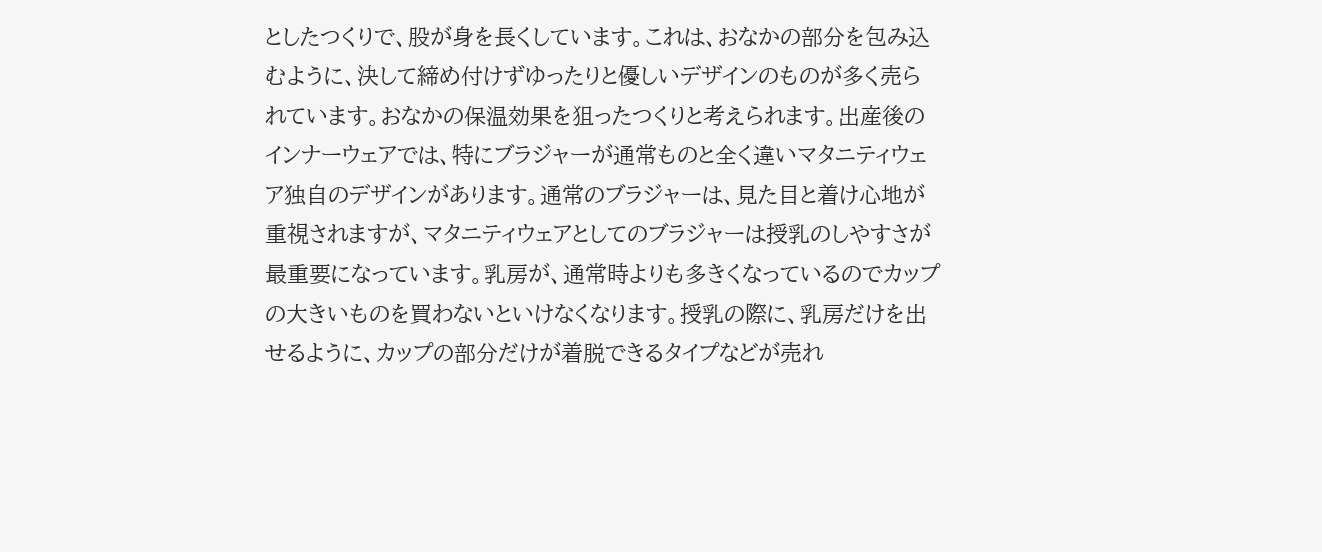としたつくりで、股が身を長くしています。これは、おなかの部分を包み込むように、決して締め付けずゆったりと優しいデザインのものが多く売られています。おなかの保温効果を狙ったつくりと考えられます。出産後のインナーウェアでは、特にブラジャーが通常ものと全く違いマタニティウェア独自のデザインがあります。通常のブラジャーは、見た目と着け心地が重視されますが、マタニティウェアとしてのブラジャーは授乳のしやすさが最重要になっています。乳房が、通常時よりも多きくなっているのでカップの大きいものを買わないといけなくなります。授乳の際に、乳房だけを出せるように、カップの部分だけが着脱できるタイプなどが売れ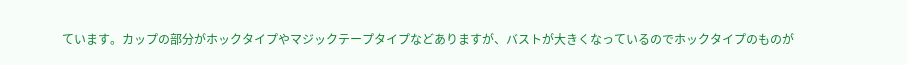ています。カップの部分がホックタイプやマジックテープタイプなどありますが、バストが大きくなっているのでホックタイプのものが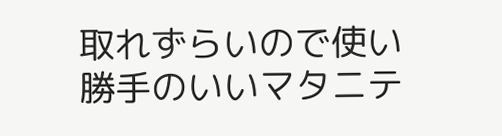取れずらいので使い勝手のいいマタニテ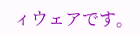ィウェアです。